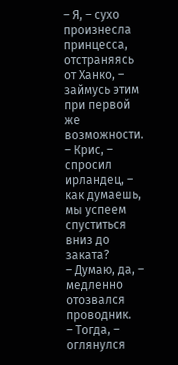– Я, – сухо произнесла принцесса, отстраняясь от Ханко, – займусь этим при первой же возможности.
– Крис, – спросил ирландец, – как думаешь, мы успеем спуститься вниз до заката?
– Думаю, да, – медленно отозвался проводник.
– Тогда, – оглянулся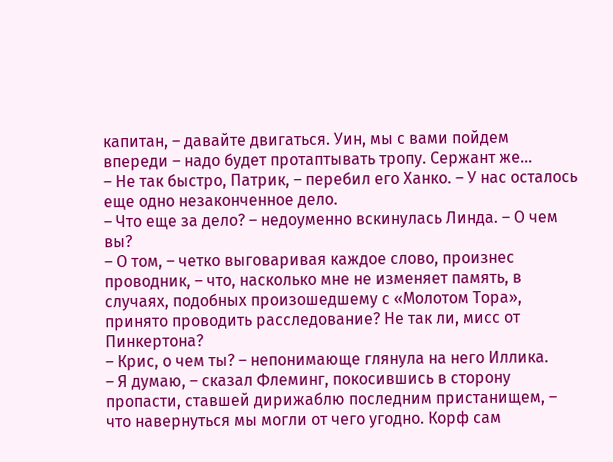капитан, – давайте двигаться. Уин, мы с вами пойдем впереди – надо будет протаптывать тропу. Сержант же…
– Не так быстро, Патрик, – перебил его Ханко. – У нас осталось еще одно незаконченное дело.
– Что еще за дело? – недоуменно вскинулась Линда. – О чем вы?
– О том, – четко выговаривая каждое слово, произнес проводник, – что, насколько мне не изменяет память, в случаях, подобных произошедшему с «Молотом Тора», принято проводить расследование? Не так ли, мисс от Пинкертона?
– Крис, о чем ты? – непонимающе глянула на него Иллика.
– Я думаю, – сказал Флеминг, покосившись в сторону пропасти, ставшей дирижаблю последним пристанищем, – что навернуться мы могли от чего угодно. Корф сам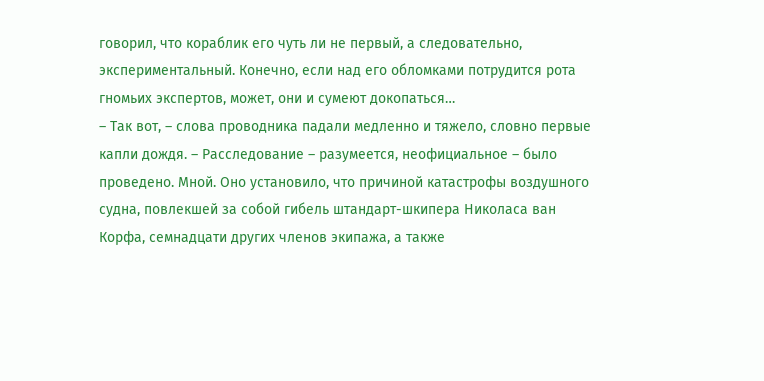говорил, что кораблик его чуть ли не первый, а следовательно, экспериментальный. Конечно, если над его обломками потрудится рота гномьих экспертов, может, они и сумеют докопаться…
– Так вот, – слова проводника падали медленно и тяжело, словно первые капли дождя. – Расследование – разумеется, неофициальное – было проведено. Мной. Оно установило, что причиной катастрофы воздушного судна, повлекшей за собой гибель штандарт-шкипера Николаса ван Корфа, семнадцати других членов экипажа, а также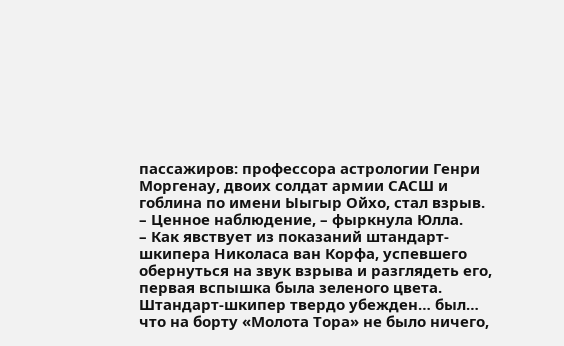пассажиров: профессора астрологии Генри Моргенау, двоих солдат армии САСШ и гоблина по имени Ыыгыр Ойхо, стал взрыв.
– Ценное наблюдение, – фыркнула Юлла.
– Как явствует из показаний штандарт-шкипера Николаса ван Корфа, успевшего обернуться на звук взрыва и разглядеть его, первая вспышка была зеленого цвета. Штандарт-шкипер твердо убежден… был… что на борту «Молота Тора» не было ничего,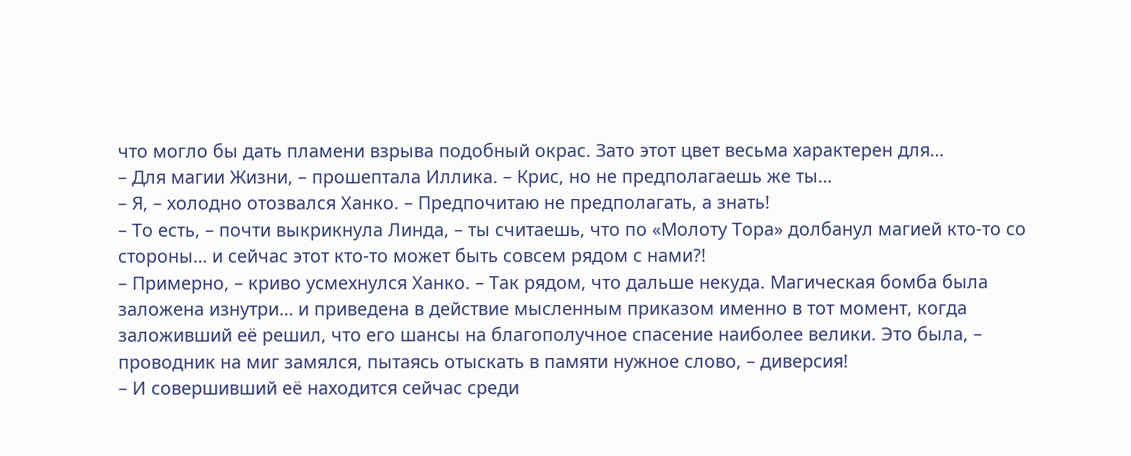что могло бы дать пламени взрыва подобный окрас. Зато этот цвет весьма характерен для…
– Для магии Жизни, – прошептала Иллика. – Крис, но не предполагаешь же ты…
– Я, – холодно отозвался Ханко. – Предпочитаю не предполагать, а знать!
– То есть, – почти выкрикнула Линда, – ты считаешь, что по «Молоту Тора» долбанул магией кто-то со стороны… и сейчас этот кто-то может быть совсем рядом с нами?!
– Примерно, – криво усмехнулся Ханко. – Так рядом, что дальше некуда. Магическая бомба была заложена изнутри… и приведена в действие мысленным приказом именно в тот момент, когда заложивший её решил, что его шансы на благополучное спасение наиболее велики. Это была, – проводник на миг замялся, пытаясь отыскать в памяти нужное слово, – диверсия!
– И совершивший её находится сейчас среди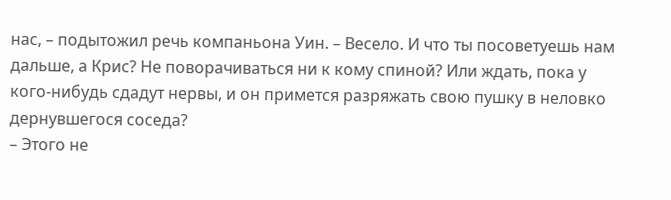нас, – подытожил речь компаньона Уин. – Весело. И что ты посоветуешь нам дальше, а Крис? Не поворачиваться ни к кому спиной? Или ждать, пока у кого-нибудь сдадут нервы, и он примется разряжать свою пушку в неловко дернувшегося соседа?
– Этого не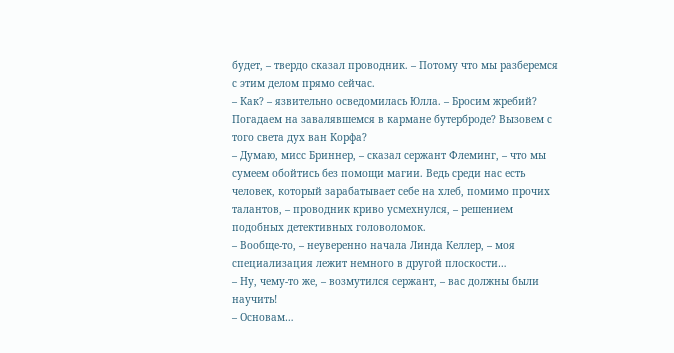будет, – твердо сказал проводник. – Потому что мы разберемся с этим делом прямо сейчас.
– Как? – язвительно осведомилась Юлла. – Бросим жребий? Погадаем на завалявшемся в кармане бутерброде? Вызовем с того света дух ван Корфа?
– Думаю, мисс Бриннер, – сказал сержант Флеминг, – что мы сумеем обойтись без помощи магии. Ведь среди нас есть человек, который зарабатывает себе на хлеб, помимо прочих талантов, – проводник криво усмехнулся, – решением подобных детективных головоломок.
– Вообще-то, – неуверенно начала Линда Келлер, – моя специализация лежит немного в другой плоскости…
– Ну, чему-то же, – возмутился сержант, – вас должны были научить!
– Основам…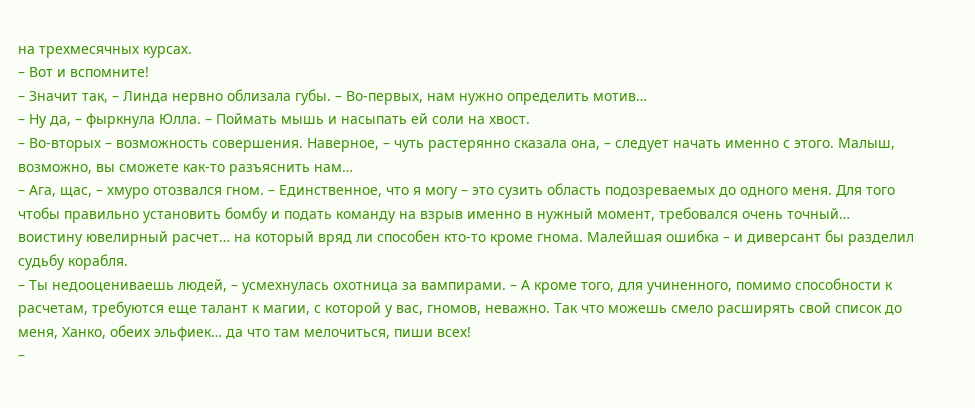на трехмесячных курсах.
– Вот и вспомните!
– Значит так, – Линда нервно облизала губы. – Во-первых, нам нужно определить мотив…
– Ну да, – фыркнула Юлла. – Поймать мышь и насыпать ей соли на хвост.
– Во-вторых – возможность совершения. Наверное, – чуть растерянно сказала она, – следует начать именно с этого. Малыш, возможно, вы сможете как-то разъяснить нам…
– Ага, щас, – хмуро отозвался гном. – Единственное, что я могу – это сузить область подозреваемых до одного меня. Для того чтобы правильно установить бомбу и подать команду на взрыв именно в нужный момент, требовался очень точный… воистину ювелирный расчет… на который вряд ли способен кто-то кроме гнома. Малейшая ошибка – и диверсант бы разделил судьбу корабля.
– Ты недооцениваешь людей, – усмехнулась охотница за вампирами. – А кроме того, для учиненного, помимо способности к расчетам, требуются еще талант к магии, с которой у вас, гномов, неважно. Так что можешь смело расширять свой список до меня, Ханко, обеих эльфиек… да что там мелочиться, пиши всех!
–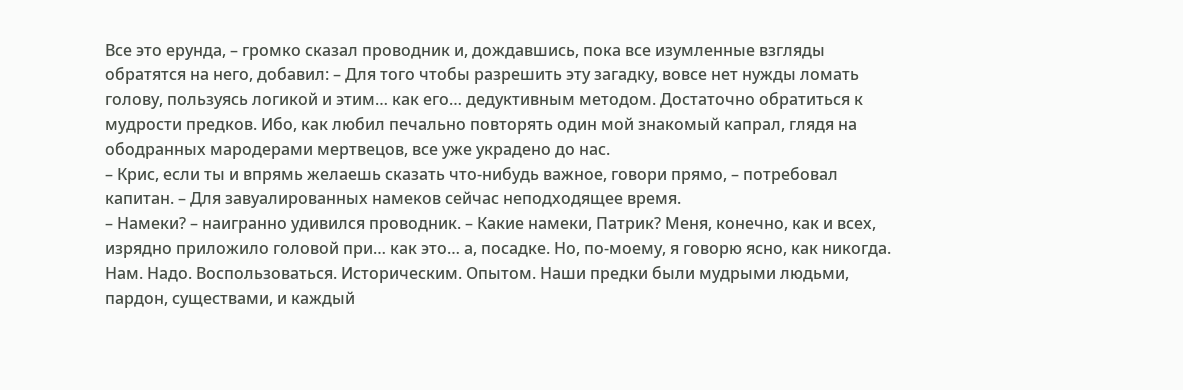Все это ерунда, – громко сказал проводник и, дождавшись, пока все изумленные взгляды обратятся на него, добавил: – Для того чтобы разрешить эту загадку, вовсе нет нужды ломать голову, пользуясь логикой и этим… как его… дедуктивным методом. Достаточно обратиться к мудрости предков. Ибо, как любил печально повторять один мой знакомый капрал, глядя на ободранных мародерами мертвецов, все уже украдено до нас.
– Крис, если ты и впрямь желаешь сказать что-нибудь важное, говори прямо, – потребовал капитан. – Для завуалированных намеков сейчас неподходящее время.
– Намеки? – наигранно удивился проводник. – Какие намеки, Патрик? Меня, конечно, как и всех, изрядно приложило головой при… как это… а, посадке. Но, по-моему, я говорю ясно, как никогда. Нам. Надо. Воспользоваться. Историческим. Опытом. Наши предки были мудрыми людьми, пардон, существами, и каждый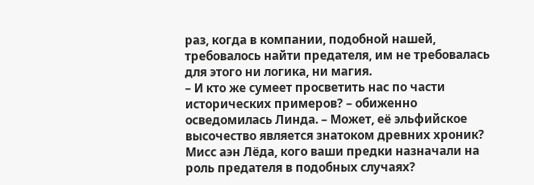раз, когда в компании, подобной нашей, требовалось найти предателя, им не требовалась для этого ни логика, ни магия.
– И кто же сумеет просветить нас по части исторических примеров? – обиженно осведомилась Линда. – Может, её эльфийское высочество является знатоком древних хроник? Мисс аэн Лёда, кого ваши предки назначали на роль предателя в подобных случаях?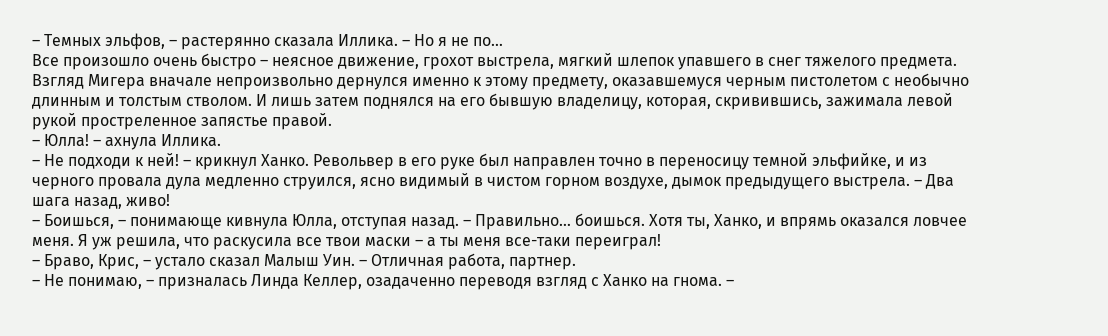– Темных эльфов, – растерянно сказала Иллика. – Но я не по…
Все произошло очень быстро – неясное движение, грохот выстрела, мягкий шлепок упавшего в снег тяжелого предмета. Взгляд Мигера вначале непроизвольно дернулся именно к этому предмету, оказавшемуся черным пистолетом с необычно длинным и толстым стволом. И лишь затем поднялся на его бывшую владелицу, которая, скривившись, зажимала левой рукой простреленное запястье правой.
– Юлла! – ахнула Иллика.
– Не подходи к ней! – крикнул Ханко. Револьвер в его руке был направлен точно в переносицу темной эльфийке, и из черного провала дула медленно струился, ясно видимый в чистом горном воздухе, дымок предыдущего выстрела. – Два шага назад, живо!
– Боишься, – понимающе кивнула Юлла, отступая назад. – Правильно… боишься. Хотя ты, Ханко, и впрямь оказался ловчее меня. Я уж решила, что раскусила все твои маски – а ты меня все-таки переиграл!
– Браво, Крис, – устало сказал Малыш Уин. – Отличная работа, партнер.
– Не понимаю, – призналась Линда Келлер, озадаченно переводя взгляд с Ханко на гнома. –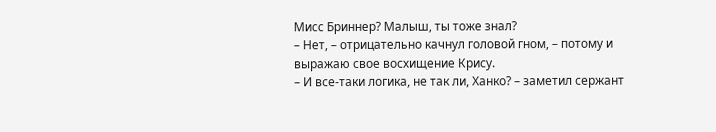Мисс Бриннер? Малыш, ты тоже знал?
– Нет, – отрицательно качнул головой гном, – потому и выражаю свое восхищение Крису.
– И все-таки логика, не так ли, Ханко? – заметил сержант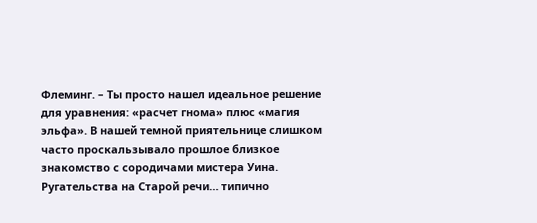Флеминг. – Ты просто нашел идеальное решение для уравнения: «расчет гнома» плюс «магия эльфа». В нашей темной приятельнице слишком часто проскальзывало прошлое близкое знакомство с сородичами мистера Уина. Ругательства на Старой речи… типично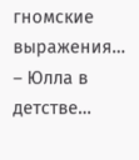гномские выражения…
– Юлла в детстве…